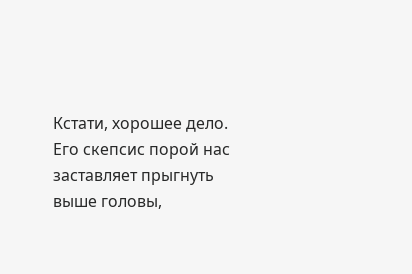Кстати, хорошее дело. Его скепсис порой нас заставляет прыгнуть выше головы,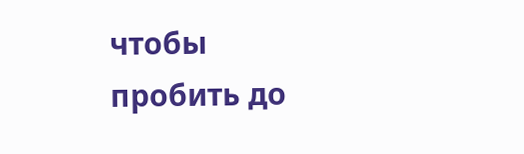чтобы пробить до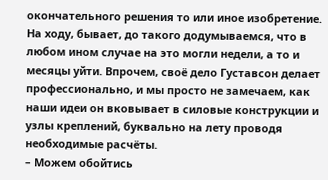окончательного решения то или иное изобретение. На ходу, бывает, до такого додумываемся, что в любом ином случае на это могли недели, а то и месяцы уйти. Впрочем, своё дело Густавсон делает профессионально, и мы просто не замечаем, как наши идеи он вковывает в силовые конструкции и узлы креплений, буквально на лету проводя необходимые расчёты.
– Можем обойтись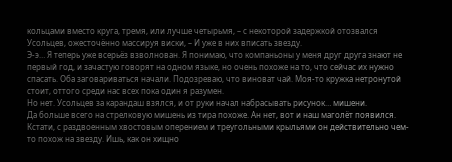кольцами вместо круга, тремя, или лучше четырьмя, – с некоторой задержкой отозвался Усольцев, ожесточённо массируя виски, – И уже в них вписать звезду.
Э-э… Я теперь уже всерьёз взволнован. Я понимаю, что компаньоны у меня друг друга знают не первый год, и зачастую говорят на одном языке, но очень похоже на то, что сейчас их нужно спасать. Оба заговариваться начали. Подозреваю, что виноват чай. Моя-то кружка нетронутой стоит, оттого среди нас всех пока один я разумен.
Но нет. Усольцев за карандаш взялся, и от руки начал набрасывать рисунок… мишени.
Да больше всего на стрелковую мишень из тира похоже. Ан нет, вот и наш маголёт появился. Кстати, с раздвоенным хвостовым оперением и треугольными крыльями он действительно чем-то похож на звезду. Ишь, как он хищно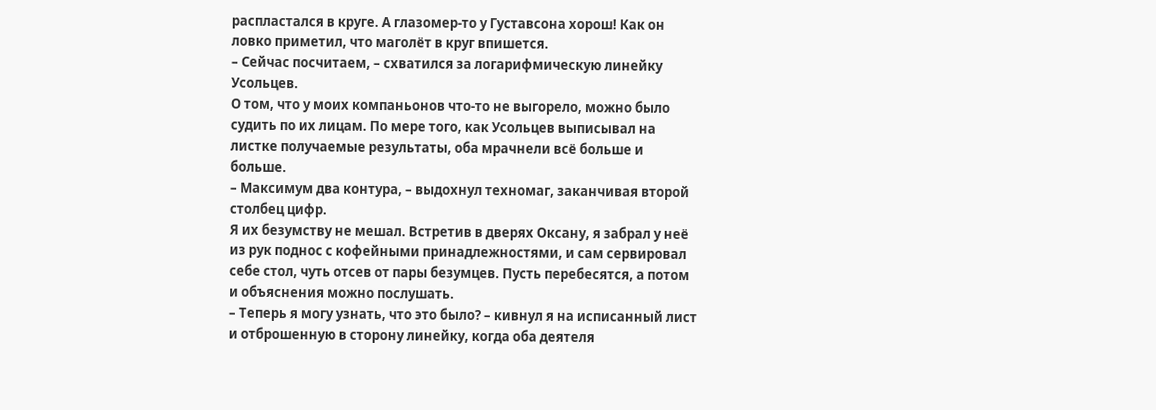распластался в круге. А глазомер-то у Густавсона хорош! Как он ловко приметил, что маголёт в круг впишется.
– Сейчас посчитаем, – схватился за логарифмическую линейку Усольцев.
О том, что у моих компаньонов что-то не выгорело, можно было судить по их лицам. По мере того, как Усольцев выписывал на листке получаемые результаты, оба мрачнели всё больше и больше.
– Максимум два контура, – выдохнул техномаг, заканчивая второй столбец цифр.
Я их безумству не мешал. Встретив в дверях Оксану, я забрал у неё из рук поднос с кофейными принадлежностями, и сам сервировал себе стол, чуть отсев от пары безумцев. Пусть перебесятся, а потом и объяснения можно послушать.
– Теперь я могу узнать, что это было? – кивнул я на исписанный лист и отброшенную в сторону линейку, когда оба деятеля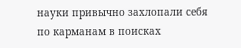науки привычно захлопали себя по карманам в поисках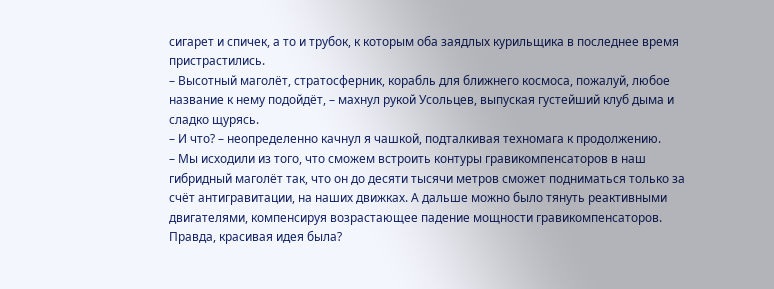сигарет и спичек, а то и трубок, к которым оба заядлых курильщика в последнее время пристрастились.
– Высотный маголёт, стратосферник, корабль для ближнего космоса, пожалуй, любое название к нему подойдёт, – махнул рукой Усольцев, выпуская густейший клуб дыма и сладко щурясь.
– И что? – неопределенно качнул я чашкой, подталкивая техномага к продолжению.
– Мы исходили из того, что сможем встроить контуры гравикомпенсаторов в наш гибридный маголёт так, что он до десяти тысячи метров сможет подниматься только за счёт антигравитации, на наших движках. А дальше можно было тянуть реактивными двигателями, компенсируя возрастающее падение мощности гравикомпенсаторов. Правда, красивая идея была?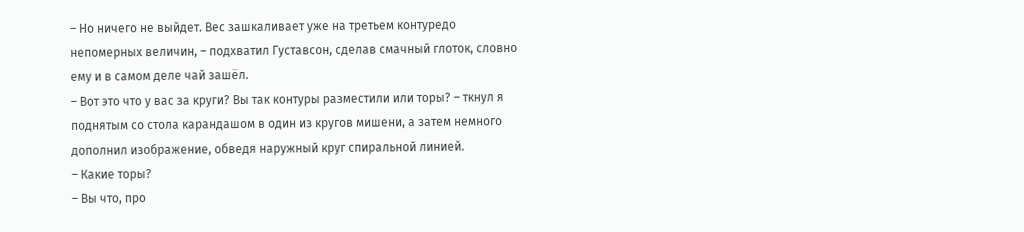– Но ничего не выйдет. Вес зашкаливает уже на третьем контуредо непомерных величин, – подхватил Густавсон, сделав смачный глоток, словно ему и в самом деле чай зашёл.
– Вот это что у вас за круги? Вы так контуры разместили или торы? – ткнул я поднятым со стола карандашом в один из кругов мишени, а затем немного дополнил изображение, обведя наружный круг спиральной линией.
– Какие торы?
– Вы что, про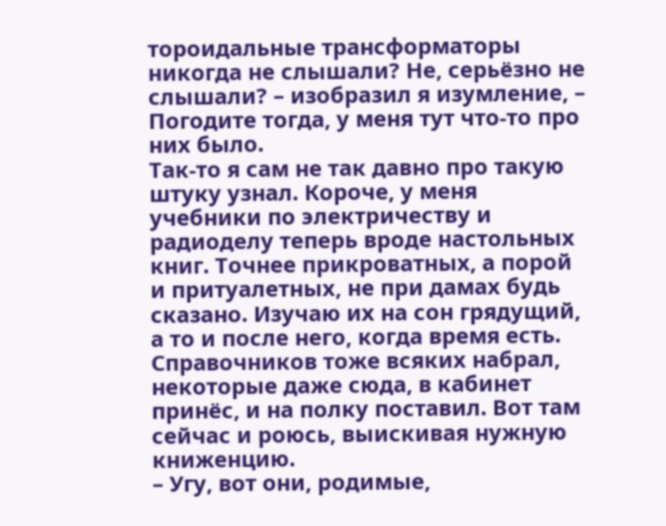тороидальные трансформаторы никогда не слышали? Не, серьёзно не слышали? – изобразил я изумление, – Погодите тогда, у меня тут что-то про них было.
Так-то я сам не так давно про такую штуку узнал. Короче, у меня учебники по электричеству и радиоделу теперь вроде настольных книг. Точнее прикроватных, а порой и притуалетных, не при дамах будь сказано. Изучаю их на сон грядущий, а то и после него, когда время есть. Справочников тоже всяких набрал, некоторые даже сюда, в кабинет принёс, и на полку поставил. Вот там сейчас и роюсь, выискивая нужную книженцию.
– Угу, вот они, родимые,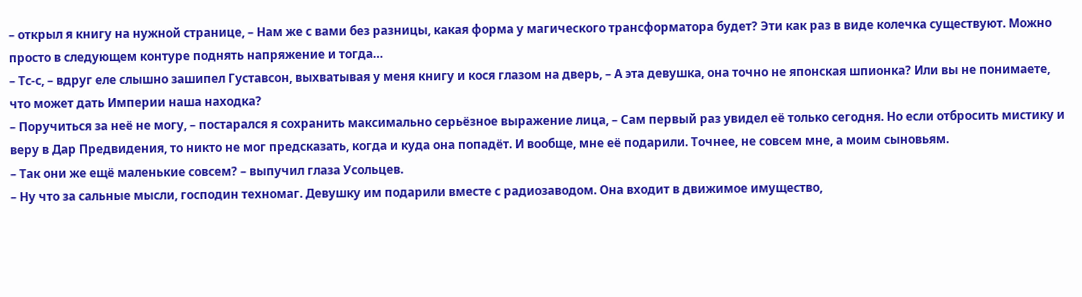– открыл я книгу на нужной странице, – Нам же с вами без разницы, какая форма у магического трансформатора будет? Эти как раз в виде колечка существуют. Можно просто в следующем контуре поднять напряжение и тогда…
– Тс-с, – вдруг еле слышно зашипел Густавсон, выхватывая у меня книгу и кося глазом на дверь, – А эта девушка, она точно не японская шпионка? Или вы не понимаете, что может дать Империи наша находка?
– Поручиться за неё не могу, – постарался я сохранить максимально серьёзное выражение лица, – Сам первый раз увидел её только сегодня. Но если отбросить мистику и веру в Дар Предвидения, то никто не мог предсказать, когда и куда она попадёт. И вообще, мне её подарили. Точнее, не совсем мне, а моим сыновьям.
– Так они же ещё маленькие совсем? – выпучил глаза Усольцев.
– Ну что за сальные мысли, господин техномаг. Девушку им подарили вместе с радиозаводом. Она входит в движимое имущество,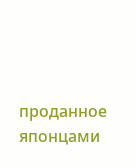проданное японцами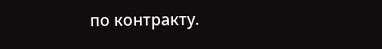по контракту.